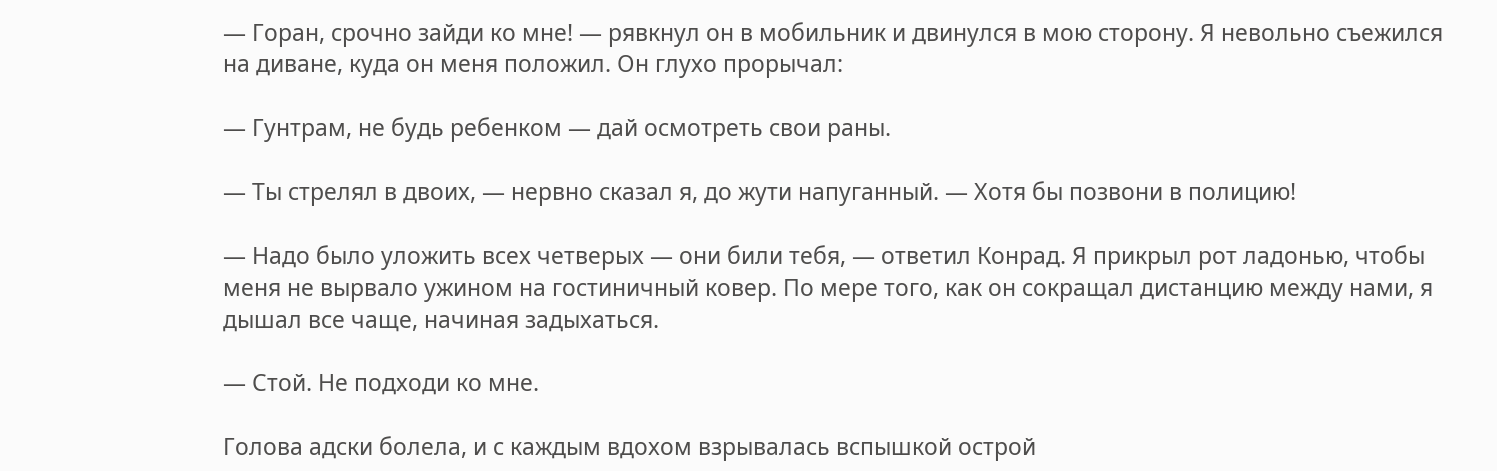— Горан, срочно зайди ко мне! — рявкнул он в мобильник и двинулся в мою сторону. Я невольно съежился на диване, куда он меня положил. Он глухо прорычал:

— Гунтрам, не будь ребенком — дай осмотреть свои раны.

— Ты стрелял в двоих, — нервно сказал я, до жути напуганный. — Хотя бы позвони в полицию!

— Надо было уложить всех четверых — они били тебя, — ответил Конрад. Я прикрыл рот ладонью, чтобы меня не вырвало ужином на гостиничный ковер. По мере того, как он сокращал дистанцию между нами, я дышал все чаще, начиная задыхаться.

— Стой. Не подходи ко мне.

Голова адски болела, и с каждым вдохом взрывалась вспышкой острой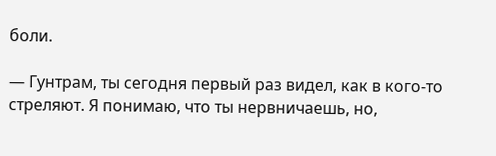боли.

— Гунтрам, ты сегодня первый раз видел, как в кого-то стреляют. Я понимаю, что ты нервничаешь, но,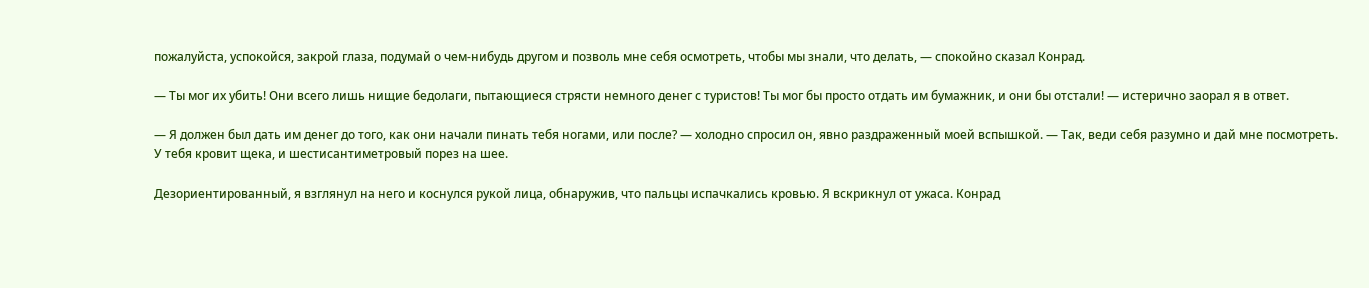пожалуйста, успокойся, закрой глаза, подумай о чем-нибудь другом и позволь мне себя осмотреть, чтобы мы знали, что делать, — спокойно сказал Конрад.

— Ты мог их убить! Они всего лишь нищие бедолаги, пытающиеся стрясти немного денег с туристов! Ты мог бы просто отдать им бумажник, и они бы отстали! — истерично заорал я в ответ.

— Я должен был дать им денег до того, как они начали пинать тебя ногами, или после? — холодно спросил он, явно раздраженный моей вспышкой. — Так, веди себя разумно и дай мне посмотреть. У тебя кровит щека, и шестисантиметровый порез на шее.

Дезориентированный, я взглянул на него и коснулся рукой лица, обнаружив, что пальцы испачкались кровью. Я вскрикнул от ужаса. Конрад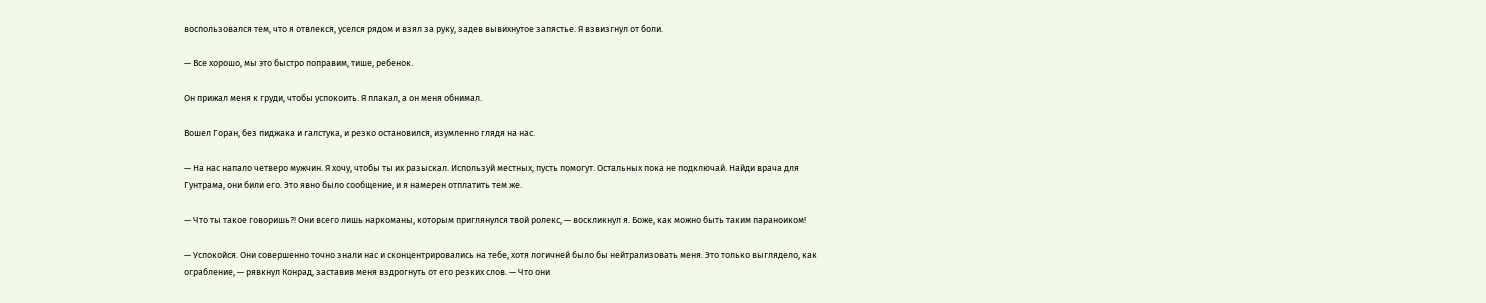воспользовался тем, что я отвлекся, уселся рядом и взял за руку, задев вывихнутое запястье. Я взвизгнул от боли.

— Все хорошо, мы это быстро поправим, тише, ребенок.

Он прижал меня к груди, чтобы успокоить. Я плакал, а он меня обнимал.

Вошел Горан, без пиджака и галстука, и резко остановился, изумленно глядя на нас.

— На нас напало четверо мужчин. Я хочу, чтобы ты их разыскал. Используй местных, пусть помогут. Остальных пока не подключай. Найди врача для Гунтрама, они били его. Это явно было сообщение, и я намерен отплатить тем же.

— Что ты такое говоришь?! Они всего лишь наркоманы, которым приглянулся твой ролекс, — воскликнул я. Боже, как можно быть таким параноиком!

— Успокойся. Они совершенно точно знали нас и сконцентрировались на тебе, хотя логичней было бы нейтрализовать меня. Это только выглядело, как ограбление, — рявкнул Конрад, заставив меня вздрогнуть от его резких слов. — Что они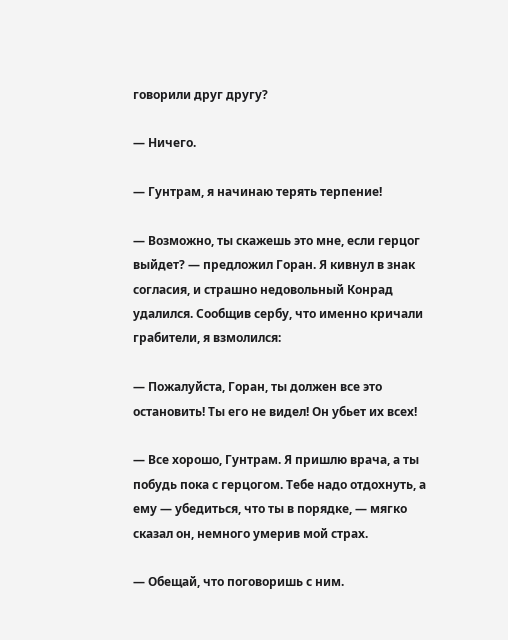говорили друг другу?

— Ничего.

— Гунтрам, я начинаю терять терпение!

— Возможно, ты скажешь это мне, если герцог выйдет? — предложил Горан. Я кивнул в знак согласия, и страшно недовольный Конрад удалился. Сообщив сербу, что именно кричали грабители, я взмолился:

— Пожалуйста, Горан, ты должен все это остановить! Ты его не видел! Он убьет их всех!

— Все хорошо, Гунтрам. Я пришлю врача, а ты побудь пока с герцогом. Тебе надо отдохнуть, а ему — убедиться, что ты в порядке, — мягко сказал он, немного умерив мой страх.

— Обещай, что поговоришь с ним.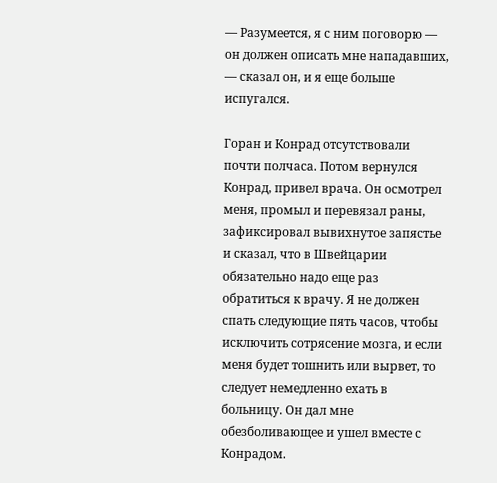— Разумеется, я с ним поговорю — он должен описать мне нападавших, — сказал он, и я еще больше испугался.

Горан и Конрад отсутствовали почти полчаса. Потом вернулся Конрад, привел врача. Он осмотрел меня, промыл и перевязал раны, зафиксировал вывихнутое запястье и сказал, что в Швейцарии обязательно надо еще раз обратиться к врачу. Я не должен спать следующие пять часов, чтобы исключить сотрясение мозга, и если меня будет тошнить или вырвет, то следует немедленно ехать в больницу. Он дал мне обезболивающее и ушел вместе с Конрадом.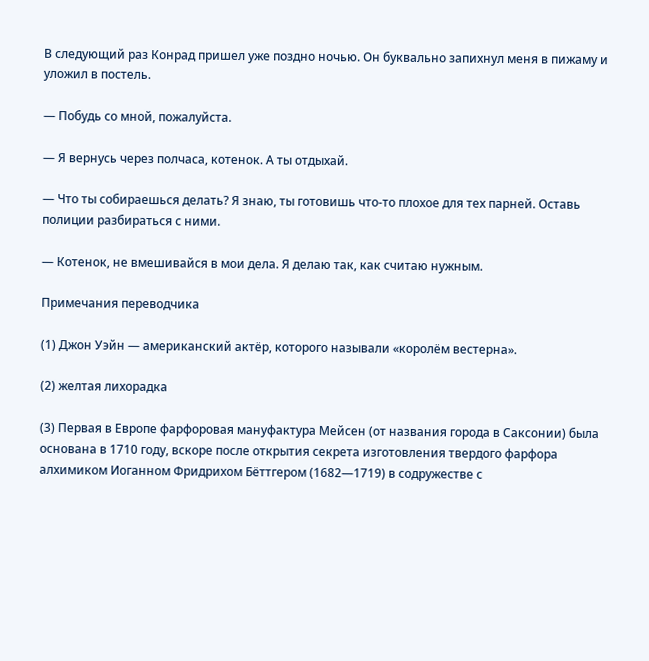В следующий раз Конрад пришел уже поздно ночью. Он буквально запихнул меня в пижаму и уложил в постель.

— Побудь со мной, пожалуйста.

— Я вернусь через полчаса, котенок. А ты отдыхай.

— Что ты собираешься делать? Я знаю, ты готовишь что-то плохое для тех парней. Оставь полиции разбираться с ними.

— Котенок, не вмешивайся в мои дела. Я делаю так, как считаю нужным.

Примечания переводчика

(1) Джон Уэйн — американский актёр, которого называли «королём вестерна».

(2) желтая лихорадка

(3) Первая в Европе фарфоровая мануфактура Мейсен (от названия города в Саксонии) была основана в 1710 году, вскоре после открытия секрета изготовления твердого фарфора алхимиком Иоганном Фридрихом Бёттгером (1682—1719) в содружестве с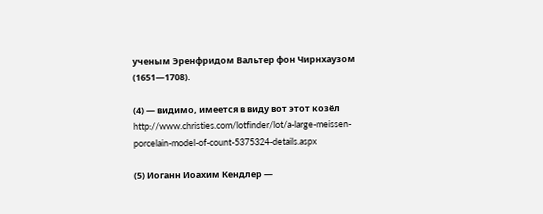ученым Эренфридом Вальтер фон Чирнхаузом (1651—1708).

(4) — видимо, имеется в виду вот этот козёл http://www.christies.com/lotfinder/lot/a-large-meissen-porcelain-model-of-count-5375324-details.aspx

(5) Иоганн Иоахим Кендлер —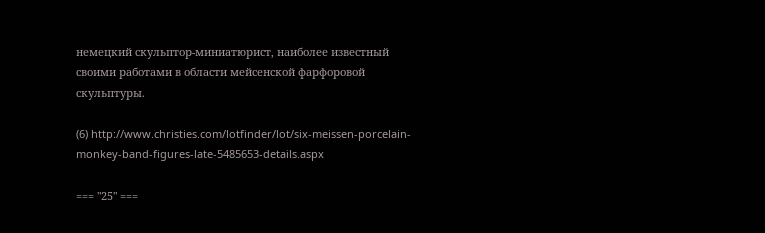немецкий скульптор-миниатюрист, наиболее известный своими работами в области мейсенской фарфоровой скульптуры.

(6) http://www.christies.com/lotfinder/lot/six-meissen-porcelain-monkey-band-figures-late-5485653-details.aspx

=== "25" ===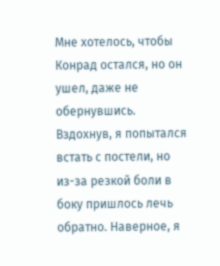Мне хотелось, чтобы Конрад остался, но он ушел, даже не обернувшись. Вздохнув, я попытался встать с постели, но из-за резкой боли в боку пришлось лечь обратно. Наверное, я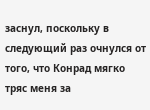заснул, поскольку в следующий раз очнулся от того, что Конрад мягко тряс меня за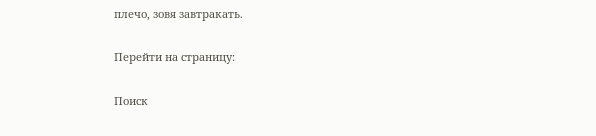плечо, зовя завтракать.

Перейти на страницу:

Поиск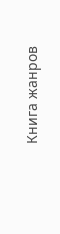Книга жанров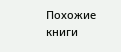Похожие книги